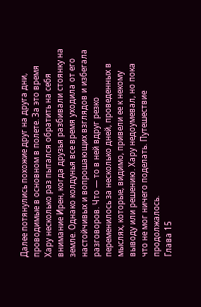Далее потянулись похожие друг на друга дни, проводимые в основном в полете. За это время Хару несколько раз пытался обратить на себя внимание Ирен, когда друзья разбивали стоянку на земле. Однако колдунья все время уходила от его настойчивых и вопрошающих взглядов и избегала разговоров. Что — то в ней вдруг резко переменилось за несколько дней, проведенных в мыслях, которые, видимо, привели ее к некому выводу или решению. Хару недоумевал, но пока что не мог ничего поделать. Путешествие продолжалось.
Глава 15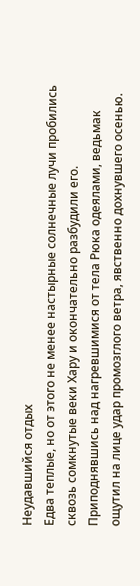Неудавшийся отдых
Едва теплые, но от этого не менее настырные солнечные лучи пробились сквозь сомкнутые веки Хару и окончательно разбудили его. Приподнявшись над нагревшимися от тела Рюка одеялами, ведьмак ощутил на лице удар промозглого ветра, явственно дохнувшего осенью.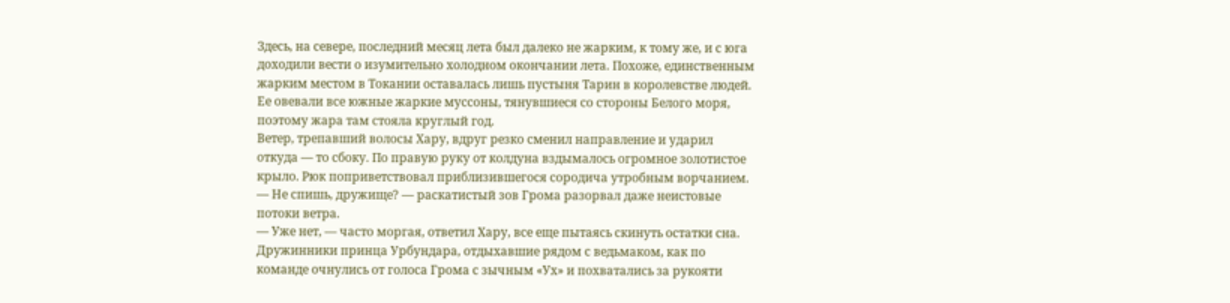Здесь, на севере, последний месяц лета был далеко не жарким, к тому же, и с юга доходили вести о изумительно холодном окончании лета. Похоже, единственным жарким местом в Токании оставалась лишь пустыня Тарин в королевстве людей. Ее овевали все южные жаркие муссоны, тянувшиеся со стороны Белого моря, поэтому жара там стояла круглый год.
Ветер, трепавший волосы Хару, вдруг резко сменил направление и ударил откуда — то сбоку. По правую руку от колдуна вздымалось огромное золотистое крыло. Рюк поприветствовал приблизившегося сородича утробным ворчанием.
— Не спишь, дружище? — раскатистый зов Грома разорвал даже неистовые потоки ветра.
— Уже нет, — часто моргая, ответил Хару, все еще пытаясь скинуть остатки сна.
Дружинники принца Урбундара, отдыхавшие рядом с ведьмаком, как по команде очнулись от голоса Грома с зычным «Ух» и похватались за рукояти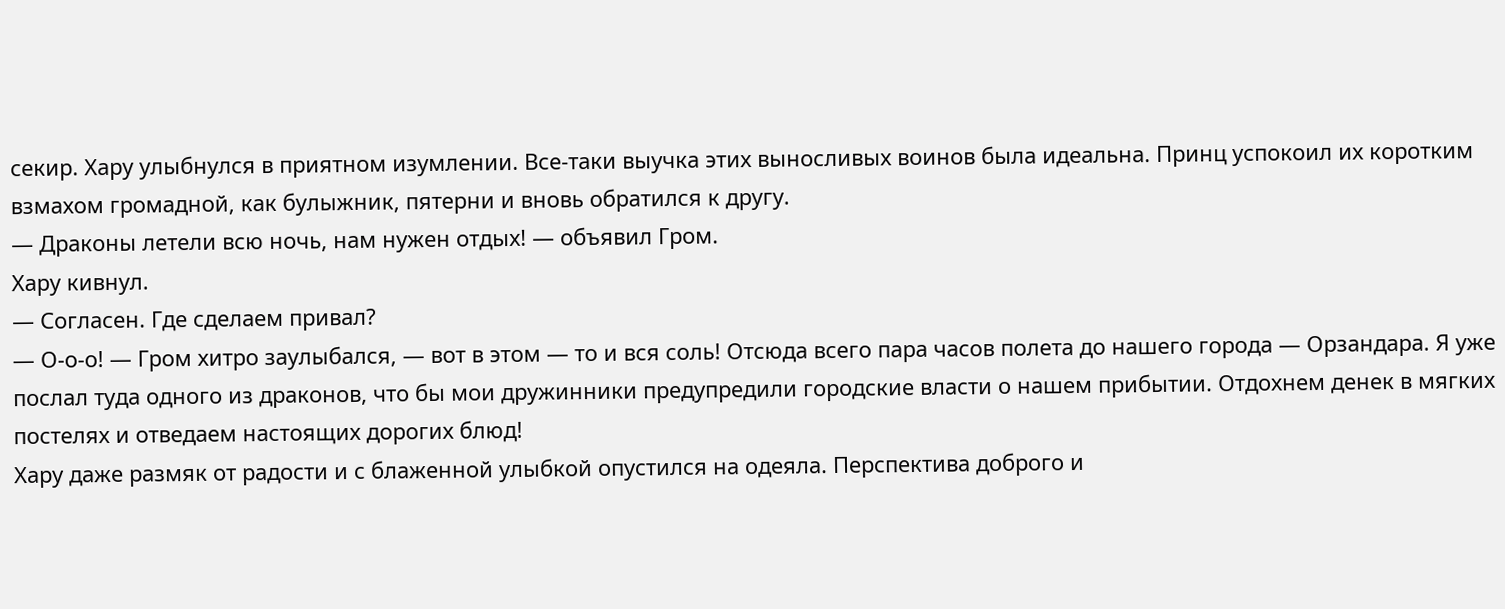секир. Хару улыбнулся в приятном изумлении. Все-таки выучка этих выносливых воинов была идеальна. Принц успокоил их коротким взмахом громадной, как булыжник, пятерни и вновь обратился к другу.
— Драконы летели всю ночь, нам нужен отдых! — объявил Гром.
Хару кивнул.
— Согласен. Где сделаем привал?
— О-о-о! — Гром хитро заулыбался, — вот в этом — то и вся соль! Отсюда всего пара часов полета до нашего города — Орзандара. Я уже послал туда одного из драконов, что бы мои дружинники предупредили городские власти о нашем прибытии. Отдохнем денек в мягких постелях и отведаем настоящих дорогих блюд!
Хару даже размяк от радости и с блаженной улыбкой опустился на одеяла. Перспектива доброго и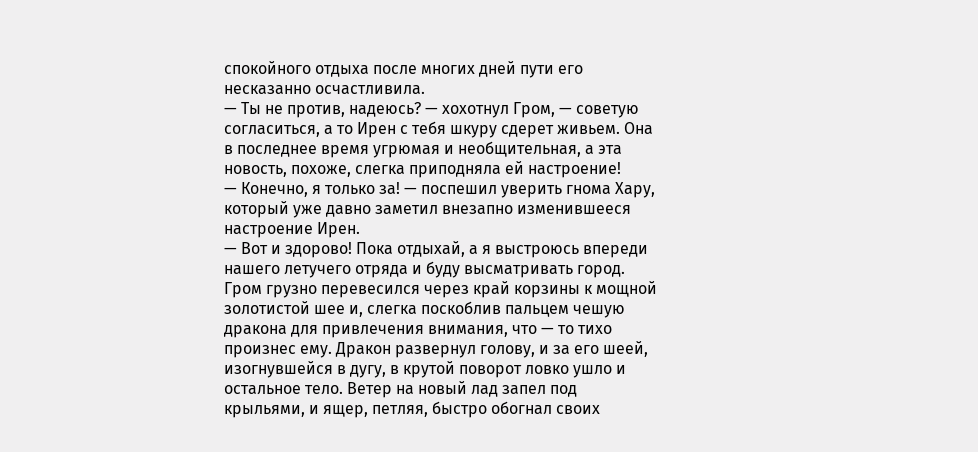спокойного отдыха после многих дней пути его несказанно осчастливила.
— Ты не против, надеюсь? — хохотнул Гром, — советую согласиться, а то Ирен с тебя шкуру сдерет живьем. Она в последнее время угрюмая и необщительная, а эта новость, похоже, слегка приподняла ей настроение!
— Конечно, я только за! — поспешил уверить гнома Хару, который уже давно заметил внезапно изменившееся настроение Ирен.
— Вот и здорово! Пока отдыхай, а я выстроюсь впереди нашего летучего отряда и буду высматривать город.
Гром грузно перевесился через край корзины к мощной золотистой шее и, слегка поскоблив пальцем чешую дракона для привлечения внимания, что — то тихо произнес ему. Дракон развернул голову, и за его шеей, изогнувшейся в дугу, в крутой поворот ловко ушло и остальное тело. Ветер на новый лад запел под крыльями, и ящер, петляя, быстро обогнал своих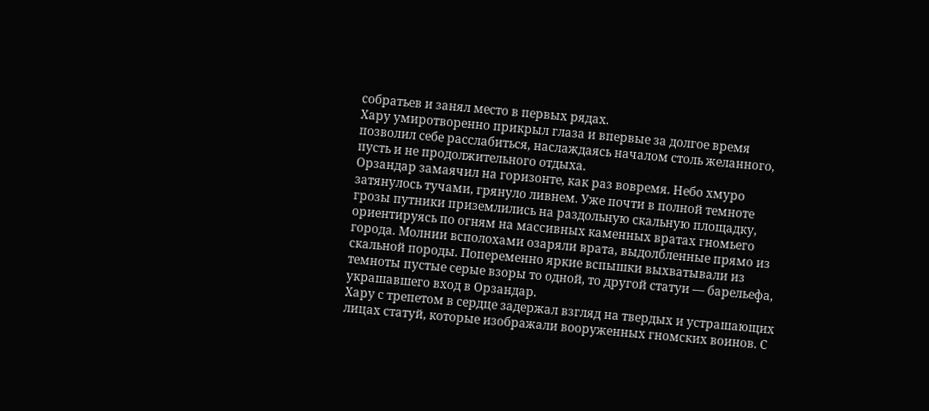собратьев и занял место в первых рядах.
Хару умиротворенно прикрыл глаза и впервые за долгое время позволил себе расслабиться, наслаждаясь началом столь желанного, пусть и не продолжительного отдыха.
Орзандар замаячил на горизонте, как раз вовремя. Небо хмуро затянулось тучами, грянуло ливнем. Уже почти в полной темноте грозы путники приземлились на раздольную скальную площадку, ориентируясь по огням на массивных каменных вратах гномьего города. Молнии всполохами озаряли врата, выдолбленные прямо из скальной породы. Попеременно яркие вспышки выхватывали из темноты пустые серые взоры то одной, то другой статуи — барельефа, украшавшего вход в Орзандар.
Хару с трепетом в сердце задержал взгляд на твердых и устрашающих лицах статуй, которые изображали вооруженных гномских воинов. С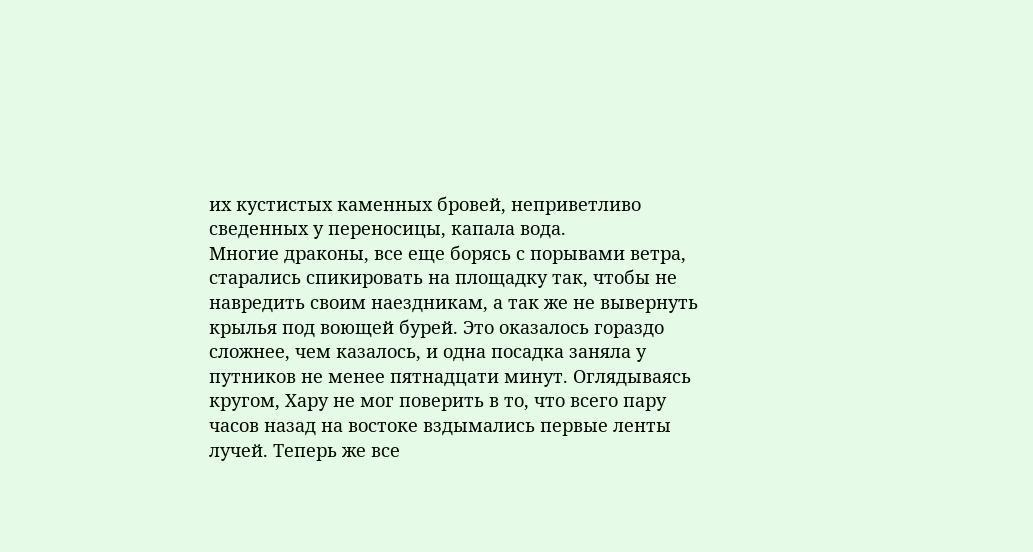их кустистых каменных бровей, неприветливо сведенных у переносицы, капала вода.
Многие драконы, все еще борясь с порывами ветра, старались спикировать на площадку так, чтобы не навредить своим наездникам, а так же не вывернуть крылья под воющей бурей. Это оказалось гораздо сложнее, чем казалось, и одна посадка заняла у путников не менее пятнадцати минут. Оглядываясь кругом, Хару не мог поверить в то, что всего пару часов назад на востоке вздымались первые ленты лучей. Теперь же все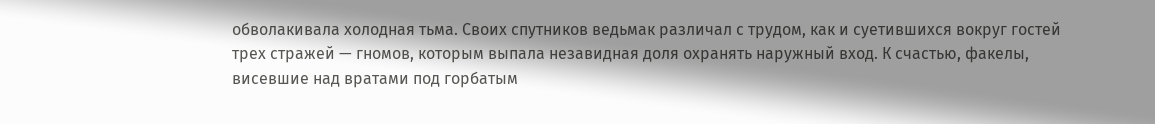обволакивала холодная тьма. Своих спутников ведьмак различал с трудом, как и суетившихся вокруг гостей трех стражей — гномов, которым выпала незавидная доля охранять наружный вход. К счастью, факелы, висевшие над вратами под горбатым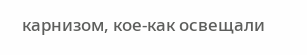карнизом, кое-как освещали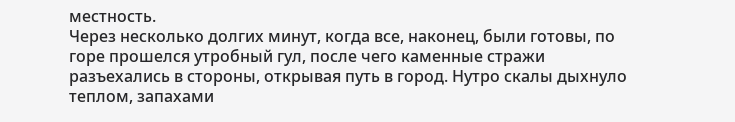местность.
Через несколько долгих минут, когда все, наконец, были готовы, по горе прошелся утробный гул, после чего каменные стражи разъехались в стороны, открывая путь в город. Нутро скалы дыхнуло теплом, запахами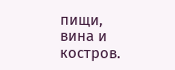пищи, вина и костров.